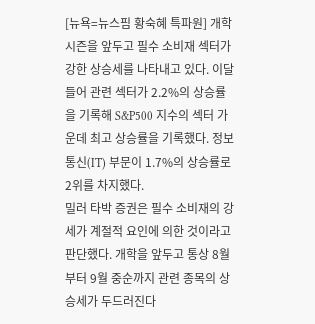[뉴욕=뉴스핌 황숙혜 특파원] 개학 시즌을 앞두고 필수 소비재 섹터가 강한 상승세를 나타내고 있다. 이달 들어 관련 섹터가 2.2%의 상승률을 기록해 S&P500 지수의 섹터 가운데 최고 상승률을 기록했다. 정보통신(IT) 부문이 1.7%의 상승률로 2위를 차지했다.
밀러 타박 증권은 필수 소비재의 강세가 계절적 요인에 의한 것이라고 판단했다. 개학을 앞두고 통상 8월부터 9월 중순까지 관련 종목의 상승세가 두드러진다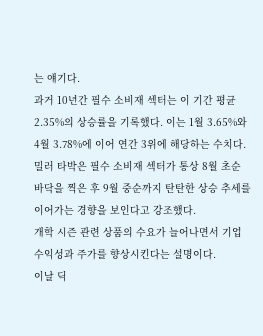는 얘기다.
과거 10년간 필수 소비재 섹터는 이 기간 평균 2.35%의 상승률을 기록했다. 이는 1월 3.65%와 4월 3.78%에 이어 연간 3위에 해당하는 수치다.
밀러 타박은 필수 소비재 섹터가 통상 8월 초순 바닥을 찍은 후 9월 중순까지 탄탄한 상승 추세를 이어가는 경향을 보인다고 강조했다.
개학 시즌 관련 상품의 수요가 늘어나면서 기업 수익성과 주가를 향상시킨다는 설명이다.
이날 딕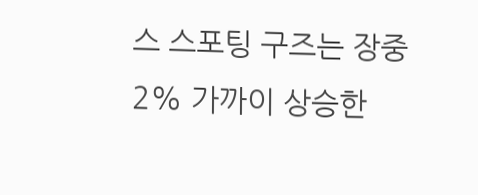스 스포팅 구즈는 장중 2% 가까이 상승한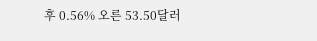후 0.56% 오른 53.50달러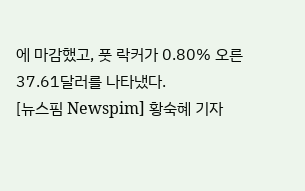에 마감했고, 풋 락커가 0.80% 오른 37.61달러를 나타냈다.
[뉴스핌 Newspim] 황숙혜 기자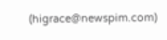(higrace@newspim.com)